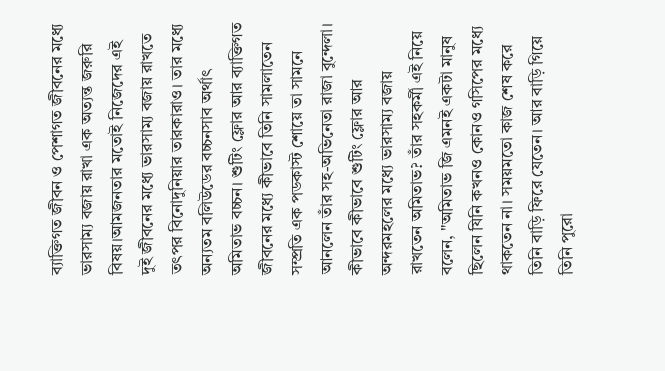ব্যাক্তিগত জীবন ও পেশাগত জীবনের মধ্যে ভারসাম্য বজায় রাখা এক অত্যন্ত জরুরি বিষয়।আমজনতার মতোই নিজেদের এই দুই জীবনের মধ্যে ভারসাম্য বজায় রাখতে তৎপর বিনোদুনিয়ার তারকারাও। তার মধ্যে অন্যতম বলিউডের বচ্চনসাব অর্থাৎ অমিতাভ বচ্চন। শুটিং ফ্লোর আর ব্যাক্তিগত জীবনের মধ্যে কীভাবে তিনি সামলাতেন সম্প্রতি এক পডকাস্ট শোয়ে তা সামনে আনলেন তাঁর সহ-অভিনেতা রাজা বুন্দেলা।
কীভাবে কীভাবে শুটিং ফ্লোর আর অন্দরমহলের মধ্যে ভারসাম্য বজায় রাখতেন অমিতাভ? তাঁর সহকর্মী এই নিয়ে বলেন, "অমিতাভ জি এমনই একটা মানুষ ছিলেন যিনি কখনও কোনও গসিপের মধ্যে থাকতেন না। সময়মতো কাজ শেষ করে তিনি বাড়ি ফিরে যেতেন। আর বাড়ি গিয়ে তিনি পুরো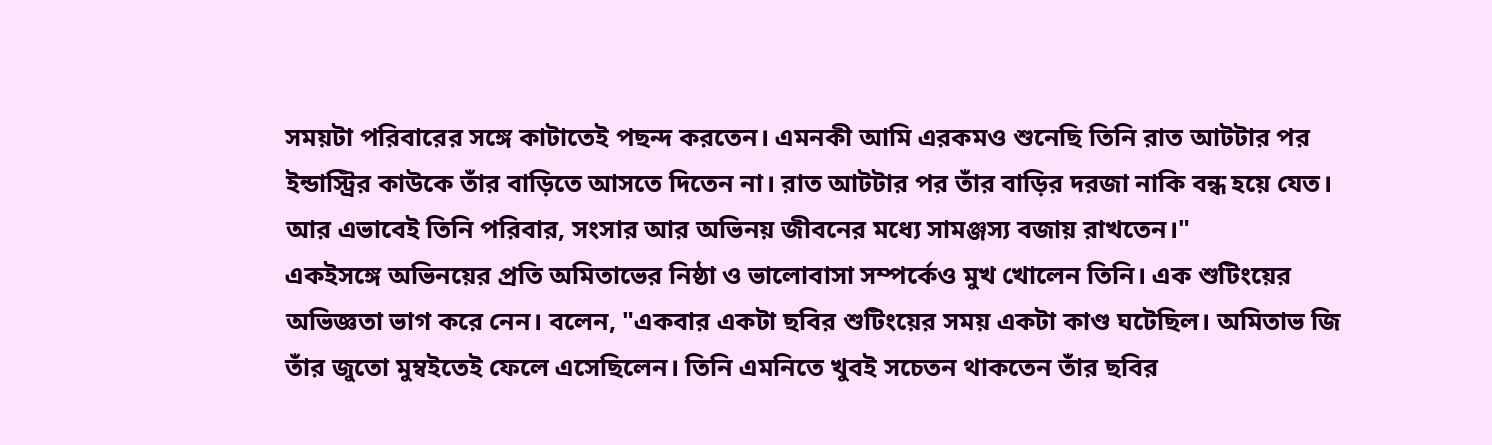সময়টা পরিবারের সঙ্গে কাটাতেই পছন্দ করতেন। এমনকী আমি এরকমও শুনেছি তিনি রাত আটটার পর ইন্ডাস্ট্রির কাউকে তাঁর বাড়িতে আসতে দিতেন না। রাত আটটার পর তাঁর বাড়ির দরজা নাকি বন্ধ হয়ে যেত। আর এভাবেই তিনি পরিবার, সংসার আর অভিনয় জীবনের মধ্যে সামঞ্জস্য বজায় রাখতেন।"
একইসঙ্গে অভিনয়ের প্রতি অমিতাভের নিষ্ঠা ও ভালোবাসা সম্পর্কেও মুখ খোলেন তিনি। এক শুটিংয়ের অভিজ্ঞতা ভাগ করে নেন। বলেন, "একবার একটা ছবির শুটিংয়ের সময় একটা কাণ্ড ঘটেছিল। অমিতাভ জি তাঁর জুতো মুম্বইতেই ফেলে এসেছিলেন। তিনি এমনিতে খুবই সচেতন থাকতেন তাঁর ছবির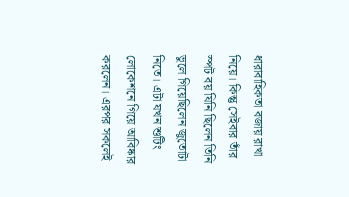ধারাবাহিকতা বজায় রাখা নিয়ে। কিন্তু সেইবার তাঁর স্পট বয় যিনি ছিলেন তিনি ভুলে গিয়েছিলেন জুতোটা নিতে। এটা যখন শুটিং লোকেশনে গিয়ে আবিষ্কার করলেন। এরপর সকলেই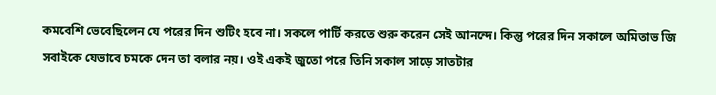কমবেশি ভেবেছিলেন যে পরের দিন শুটিং হবে না। সকলে পার্টি করতে শুরু করেন সেই আনন্দে। কিন্তু পরের দিন সকালে অমিতাভ জি সবাইকে যেভাবে চমকে দেন তা বলার নয়। ওই একই জুতো পরে তিনি সকাল সাড়ে সাতটার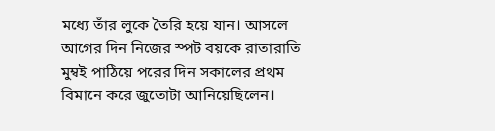মধ্যে তাঁর লুকে তৈরি হয়ে যান। আসলে আগের দিন নিজের স্পট বয়কে রাতারাতি মুম্বই পাঠিয়ে পরের দিন সকালের প্রথম বিমানে করে জুতোটা আনিয়েছিলেন।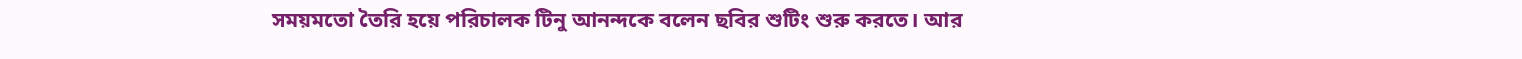সময়মতো তৈরি হয়ে পরিচালক টিনু আনন্দকে বলেন ছবির শুটিং শুরু করতে। আর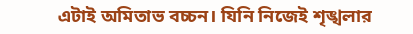এটাই অমিতাভ বচ্চন। যিনি নিজেই শৃঙ্খলার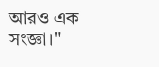আরও এক সংজ্ঞা।"